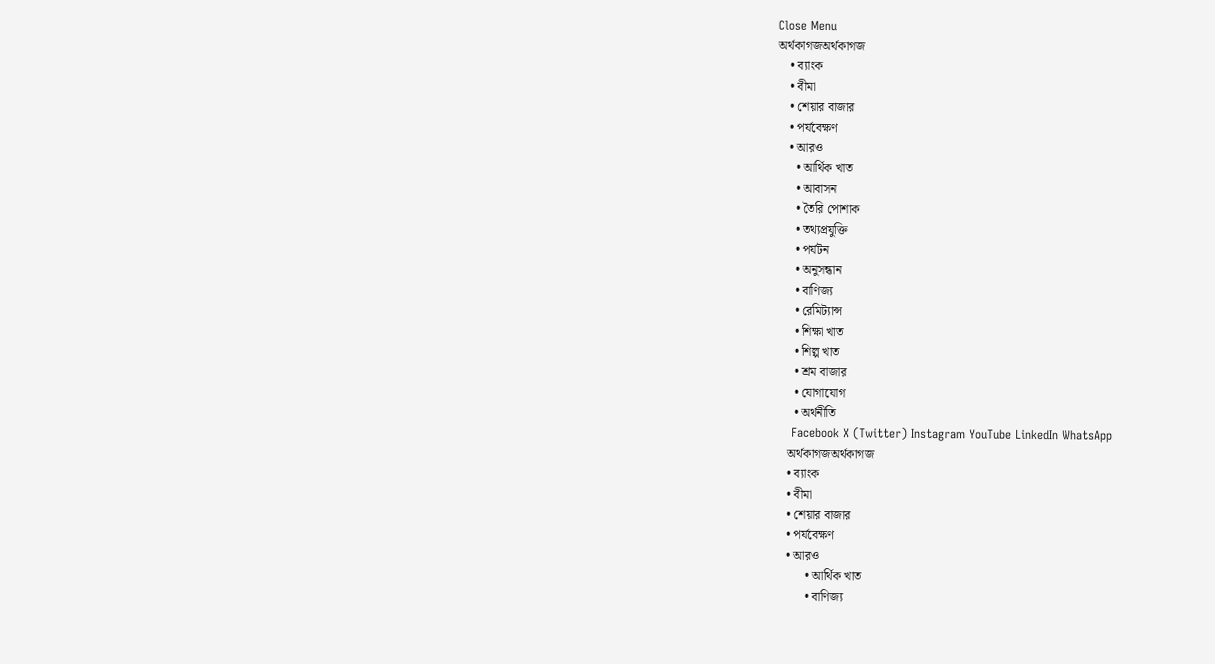Close Menu
অর্থকাগজঅর্থকাগজ
    • ব্যাংক
    • বীমা
    • শেয়ার বাজার
    • পর্যবেক্ষণ
    • আরও
      • আর্থিক খাত
      • আবাসন
      • তৈরি পোশাক
      • তথ্যপ্রযুক্তি
      • পর্যটন
      • অনুসন্ধান
      • বাণিজ্য
      • রেমিট্যান্স
      • শিক্ষা খাত
      • শিল্প খাত
      • শ্রম বাজার
      • যোগাযোগ
      • অর্থনীতি
    Facebook X (Twitter) Instagram YouTube LinkedIn WhatsApp
    অর্থকাগজঅর্থকাগজ
    • ব্যাংক
    • বীমা
    • শেয়ার বাজার
    • পর্যবেক্ষণ
    • আরও
          • আর্থিক খাত
          • বাণিজ্য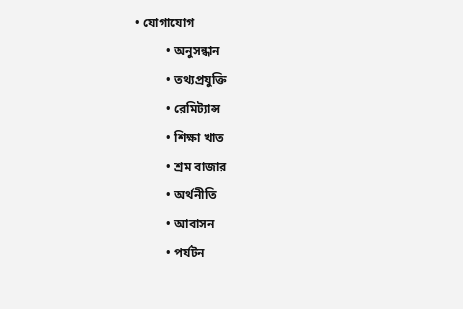• যোগাযোগ
          • অনুসন্ধান
          • তথ্যপ্রযুক্তি
          • রেমিট্যান্স
          • শিক্ষা খাত
          • শ্রম বাজার
          • অর্থনীতি
          • আবাসন
          • পর্যটন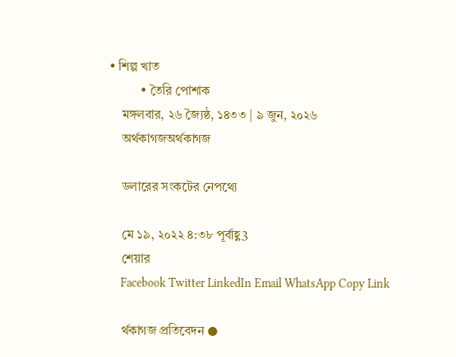• শিল্প খাত
          • তৈরি পোশাক
    মঙ্গলবার, ২৬ জ্যৈষ্ঠ, ১৪৩৩ | ৯ জুন, ২০২৬
    অর্থকাগজঅর্থকাগজ

    ডলারের সংকটের নেপথ্যে

    মে ১৯, ২০২২ ৪:৩৮ পূর্বাহ্ণ3
    শেয়ার
    Facebook Twitter LinkedIn Email WhatsApp Copy Link

    র্থকাগজ প্রতিবেদন ●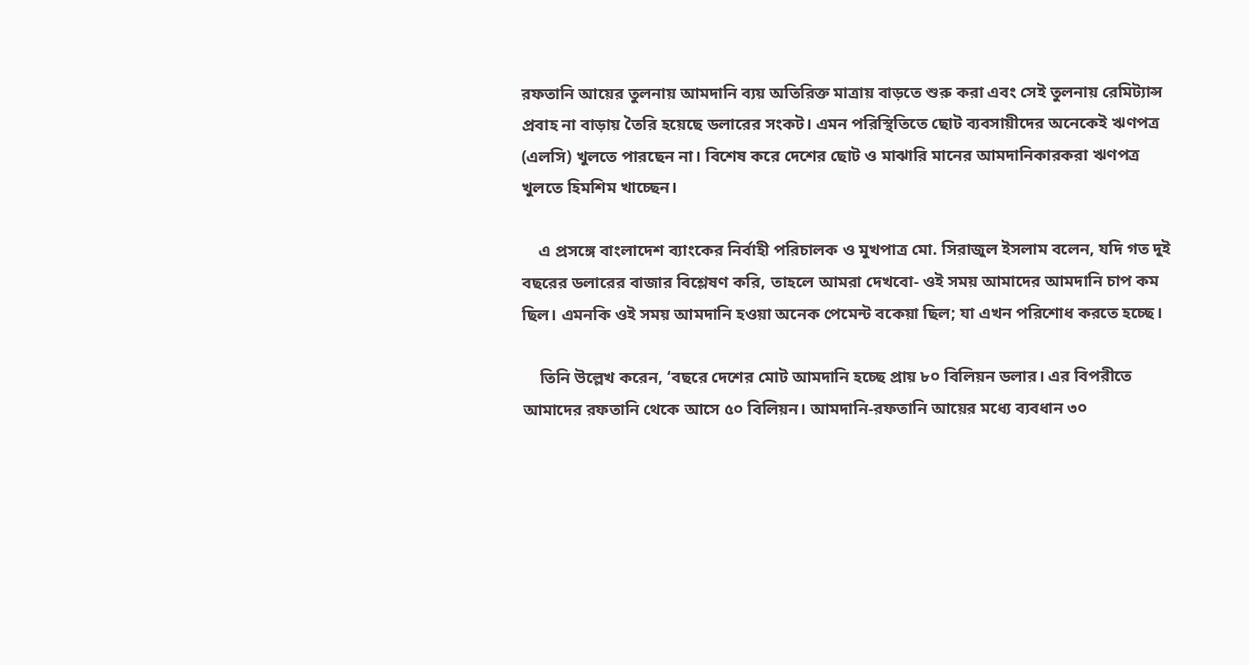রফতানি আয়ের তুলনায় আমদানি ব্যয় অতিরিক্ত মাত্রায় বাড়তে শুরু করা এবং সেই তুলনায় রেমিট্যান্স প্রবাহ না বাড়ায় তৈরি হয়েছে ডলারের সংকট। এমন পরিস্থিতিতে ছোট ব্যবসায়ীদের অনেকেই ঋণপত্র (এলসি) খুলতে পারছেন না। বিশেষ করে দেশের ছোট ও মাঝারি মানের আমদানিকারকরা ঋণপত্র খুলতে হিমশিম খাচ্ছেন।

    এ প্রসঙ্গে বাংলাদেশ ব্যাংকের নির্বাহী পরিচালক ও মুখপাত্র মো. সিরাজুল ইসলাম বলেন, যদি গত দুই বছরের ডলারের বাজার বিশ্লেষণ করি, তাহলে আমরা দেখবো- ওই সময় আমাদের আমদানি চাপ কম ছিল। এমনকি ওই সময় আমদানি হওয়া অনেক পেমেন্ট বকেয়া ছিল; যা এখন পরিশোধ করতে হচ্ছে।

    তিনি উল্লেখ করেন, ‘বছরে দেশের মোট আমদানি হচ্ছে প্রায় ৮০ বিলিয়ন ডলার। এর বিপরীতে আমাদের রফতানি থেকে আসে ৫০ বিলিয়ন। আমদানি-রফতানি আয়ের মধ্যে ব্যবধান ৩০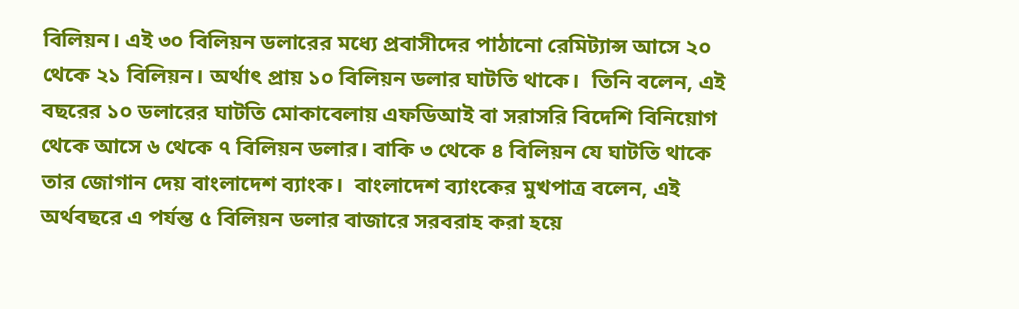বিলিয়ন। এই ৩০ বিলিয়ন ডলারের মধ্যে প্রবাসীদের পাঠানো রেমিট্যান্স আসে ২০ থেকে ২১ বিলিয়ন। অর্থাৎ প্রায় ১০ বিলিয়ন ডলার ঘাটতি থাকে।  তিনি বলেন, এই বছরের ১০ ডলারের ঘাটতি মোকাবেলায় এফডিআই বা সরাসরি বিদেশি বিনিয়োগ থেকে আসে ৬ থেকে ৭ বিলিয়ন ডলার। বাকি ৩ থেকে ৪ বিলিয়ন যে ঘাটতি থাকে তার জোগান দেয় বাংলাদেশ ব্যাংক।  বাংলাদেশ ব্যাংকের মুখপাত্র বলেন, এই অর্থবছরে এ পর্যন্ত ৫ বিলিয়ন ডলার বাজারে সরবরাহ করা হয়ে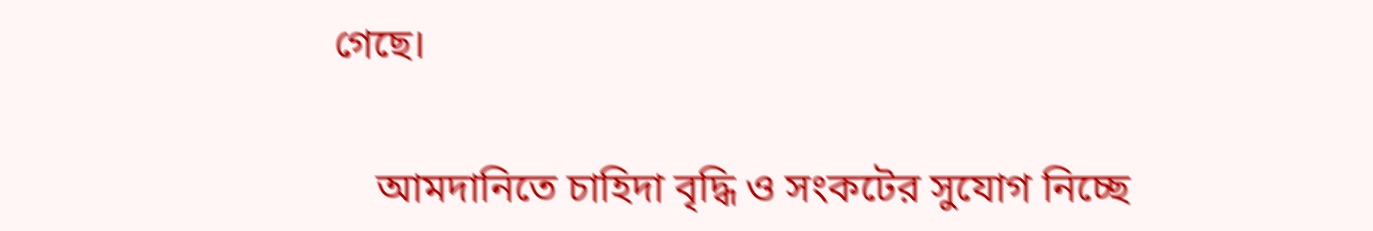গেছে।

    আমদানিতে চাহিদা বৃদ্ধি ও সংকটের সুযোগ নিচ্ছে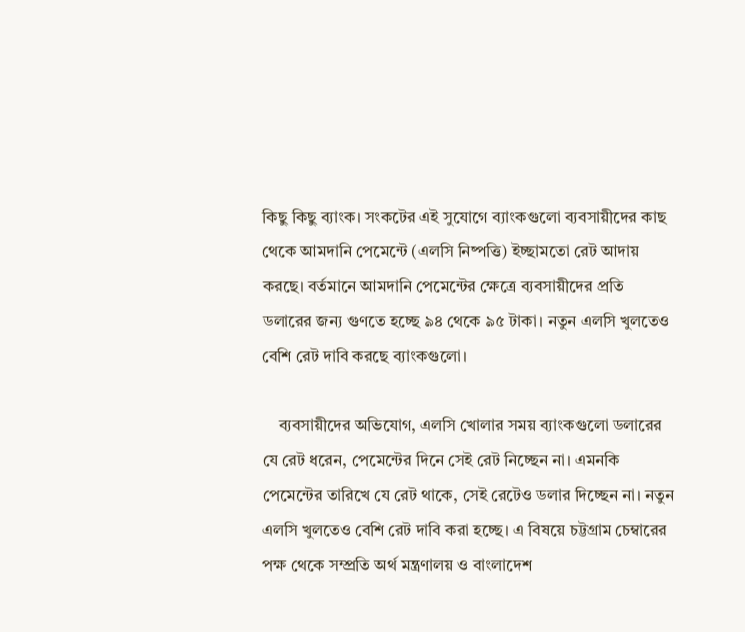কিছু কিছু ব্যাংক। সংকটের এই সুযোগে ব্যাংকগুলো ব্যবসায়ীদের কাছ থেকে আমদানি পেমেন্টে (এলসি নিষ্পত্তি) ইচ্ছামতো রেট আদায় করছে। বর্তমানে আমদানি পেমেন্টের ক্ষেত্রে ব্যবসায়ীদের প্রতি ডলারের জন্য গুণতে হচ্ছে ৯৪ থেকে ৯৫ টাকা। নতুন এলসি খুলতেও বেশি রেট দাবি করছে ব্যাংকগুলো।

    ব্যবসায়ীদের অভিযোগ, এলসি খোলার সময় ব্যাংকগুলো ডলারের যে রেট ধরেন, পেমেন্টের দিনে সেই রেট নিচ্ছেন না। এমনকি পেমেন্টের তারিখে যে রেট থাকে, সেই রেটেও ডলার দিচ্ছেন না। নতুন এলসি খুলতেও বেশি রেট দাবি করা হচ্ছে। এ বিষয়ে চট্টগ্রাম চেম্বারের পক্ষ থেকে সম্প্রতি অর্থ মন্ত্রণালয় ও বাংলাদেশ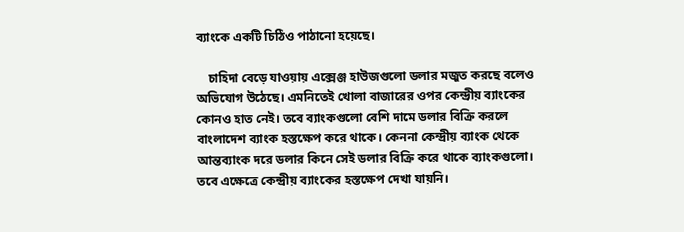ব্যাংকে একটি চিঠিও পাঠানো হয়েছে।

    চাহিদা বেড়ে যাওয়ায় এক্সেঞ্জ হাউজগুলো ডলার মজুত করছে বলেও অভিযোগ উঠেছে। এমনিতেই খোলা বাজারের ওপর কেন্দ্রীয় ব্যাংকের কোনও হাত নেই। তবে ব্যাংকগুলো বেশি দামে ডলার বিক্রি করলে বাংলাদেশ ব্যাংক হস্তক্ষেপ করে থাকে। কেননা কেন্দ্রীয় ব্যাংক থেকে আন্তব্যাংক দরে ডলার কিনে সেই ডলার বিক্রি করে থাকে ব্যাংকগুলো। তবে এক্ষেত্রে কেন্দ্রীয় ব্যাংকের হস্তক্ষেপ দেখা যায়নি।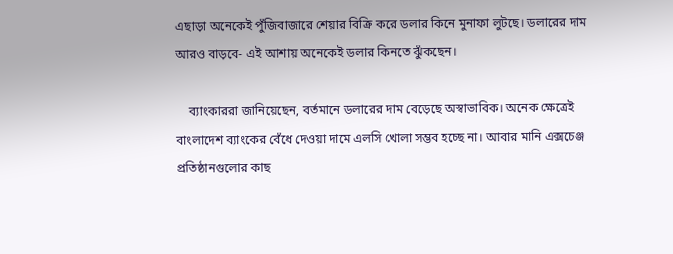এছাড়া অনেকেই পুঁজিবাজারে শেয়ার বিক্রি করে ডলার কিনে মুনাফা লুটছে। ডলারের দাম আরও বাড়বে- এই আশায় অনেকেই ডলার কিনতে ঝুঁকছেন।

    ব্যাংকাররা জানিয়েছেন, বর্তমানে ডলারের দাম বেড়েছে অস্বাভাবিক। অনেক ক্ষেত্রেই বাংলাদেশ ব্যাংকের বেঁধে দেওয়া দামে এলসি খোলা সম্ভব হচ্ছে না। আবার মানি এক্সচেঞ্জ প্রতিষ্ঠানগুলোর কাছ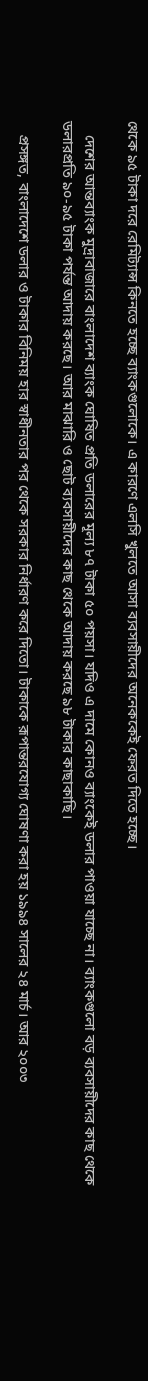থেকে ৯৫ টাকা দরে রেমিট্যান্স কিনতে হচ্ছে ব্যাংকগুলোকে। এ কারণে এলসি খুলতে আসা ব্যবসায়ীদের অনেককেই ফেরত দিতে হচ্ছে।

    দেশের আন্তব্যাংক মুদ্রাবাজারে বাংলাদেশ ব্যাংক ঘোষিত প্রতি ডলারের মূল্য ৮৭ টাকা ৫০ পয়সা। যদিও এ দামে কোনও ব্যাংকেই ডলার পাওয়া যাচ্ছে না। ব্যাংকগুলো বড় ব্যবসায়ীদের কাছ থেকে ডলারপ্রতি ৯০-৯৫ টাকা পর্যন্ত আদায় করছে। আর মাঝারি ও ছোট ব্যবসায়ীদের কাছ থেকে আদায় করছে ৯৮ টাকার কাছাকাছি।

    প্রসঙ্গত, বাংলাদেশে ডলার ও টাকার বিনিময় হার স্বাধীনতার পর থেকে সরকার নির্ধারণ করে দিতো। টাকাকে রূপান্তরযোগ্য ঘোষণা করা হয় ১৯৯৪ সালের ২৪ মার্চ। আর ২০০৩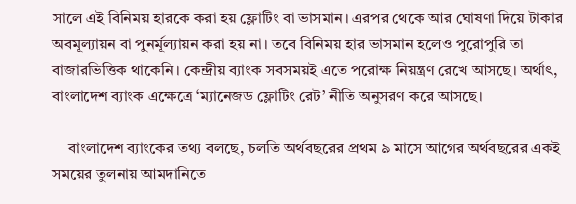সালে এই বিনিময় হারকে করা হয় ফ্লোটিং বা ভাসমান। এরপর থেকে আর ঘোষণা দিয়ে টাকার অবমূল্যায়ন বা পুনর্মূল্যায়ন করা হয় না। তবে বিনিময় হার ভাসমান হলেও পুরোপুরি তা বাজারভিত্তিক থাকেনি। কেন্দ্রীয় ব্যাংক সবসময়ই এতে পরোক্ষ নিয়ন্ত্রণ রেখে আসছে। অর্থাৎ, বাংলাদেশ ব্যাংক এক্ষেত্রে ‘ম্যানেজড ফ্লোটিং রেট’ নীতি অনুসরণ করে আসছে।

    বাংলাদেশ ব্যাংকের তথ্য বলছে, চলতি অর্থবছরের প্রথম ৯ মাসে আগের অর্থবছরের একই সময়ের তুলনায় আমদানিতে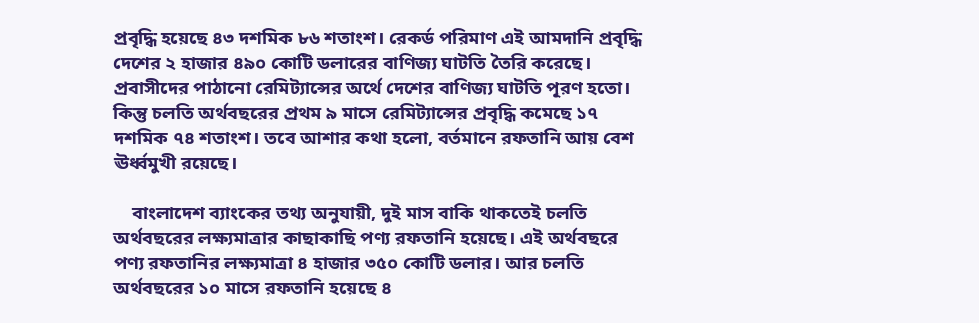প্রবৃদ্ধি হয়েছে ৪৩ দশমিক ৮৬ শতাংশ। রেকর্ড পরিমাণ এই আমদানি প্রবৃদ্ধি দেশের ২ হাজার ৪৯০ কোটি ডলারের বাণিজ্য ঘাটতি তৈরি করেছে। প্রবাসীদের পাঠানো রেমিট্যান্সের অর্থে দেশের বাণিজ্য ঘাটতি পূরণ হতো। কিন্তু চলতি অর্থবছরের প্রথম ৯ মাসে রেমিট্যান্সের প্রবৃদ্ধি কমেছে ১৭ দশমিক ৭৪ শতাংশ। তবে আশার কথা হলো, বর্তমানে রফতানি আয় বেশ ঊর্ধ্বমুখী রয়েছে।

    বাংলাদেশ ব্যাংকের তথ্য অনুযায়ী, দুই মাস বাকি থাকতেই চলতি অর্থবছরের লক্ষ্যমাত্রার কাছাকাছি পণ্য রফতানি হয়েছে। এই অর্থবছরে পণ্য রফতানির লক্ষ্যমাত্রা ৪ হাজার ৩৫০ কোটি ডলার। আর চলতি অর্থবছরের ১০ মাসে রফতানি হয়েছে ৪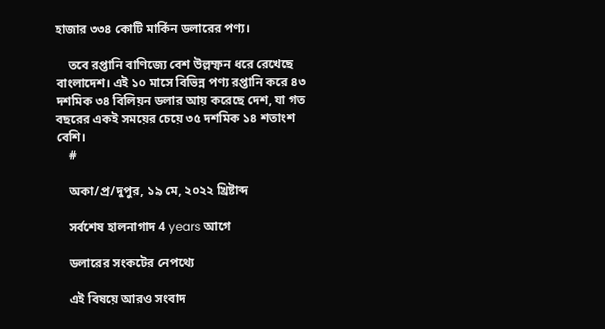হাজার ৩৩৪ কোটি মার্কিন ডলারের পণ্য।

    তবে রপ্তানি বাণিজ্যে বেশ উল্লম্ফন ধরে রেখেছে বাংলাদেশ। এই ১০ মাসে বিভিন্ন পণ্য রপ্তানি করে ৪৩ দশমিক ৩৪ বিলিয়ন ডলার আয় করেছে দেশ, যা গত বছরের একই সময়ের চেয়ে ৩৫ দশমিক ১৪ শতাংশ বেশি।
    #

    অকা/প্র/দুপুর, ১৯ মে, ২০২২ খ্রিষ্টাব্দ

    সর্বশেষ হালনাগাদ 4 years আগে

    ডলারের সংকটের নেপথ্যে

    এই বিষয়ে আরও সংবাদ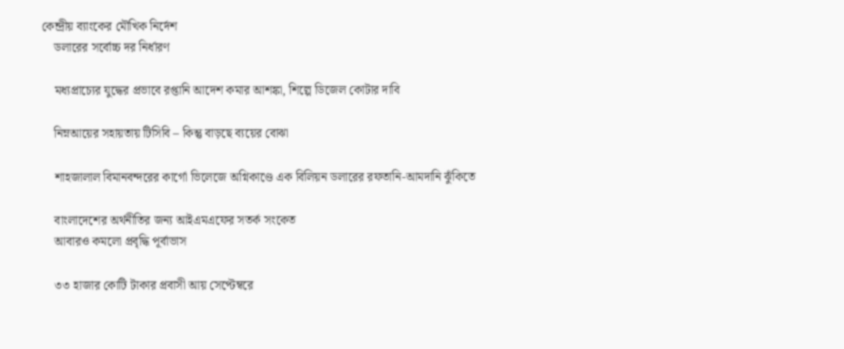কেন্দ্রীয় ব্যাংকের মৌখিক নির্দেশ
    ডলারের সর্বোচ্চ দর নির্ধারণ

    মধ্যপ্রাচ্যের যুদ্ধের প্রভাবে রপ্তানি আদেশ কমার আশঙ্কা, শিল্পে ডিজেল কোটার দাবি

    নিম্নআয়ের সহায়তায় টিসিবি – কিন্তু বাড়ছে ব্যয়ের বোঝা

    শাহজালাল বিমানবন্দরের কার্গো ভিলেজে অগ্নিকাণ্ডে এক বিলিয়ন ডলারের রফতানি-আমদানি ঝুঁকিতে

    বাংলাদেশের অর্থনীতির জন্য আইএমএফের সতর্ক সংকেত
    আবারও কমলো প্রবৃদ্ধি পূর্বাভাস

    ৩৩ হাজার কোটি টাকার প্রবাসী আয় সেপ্টেম্বরে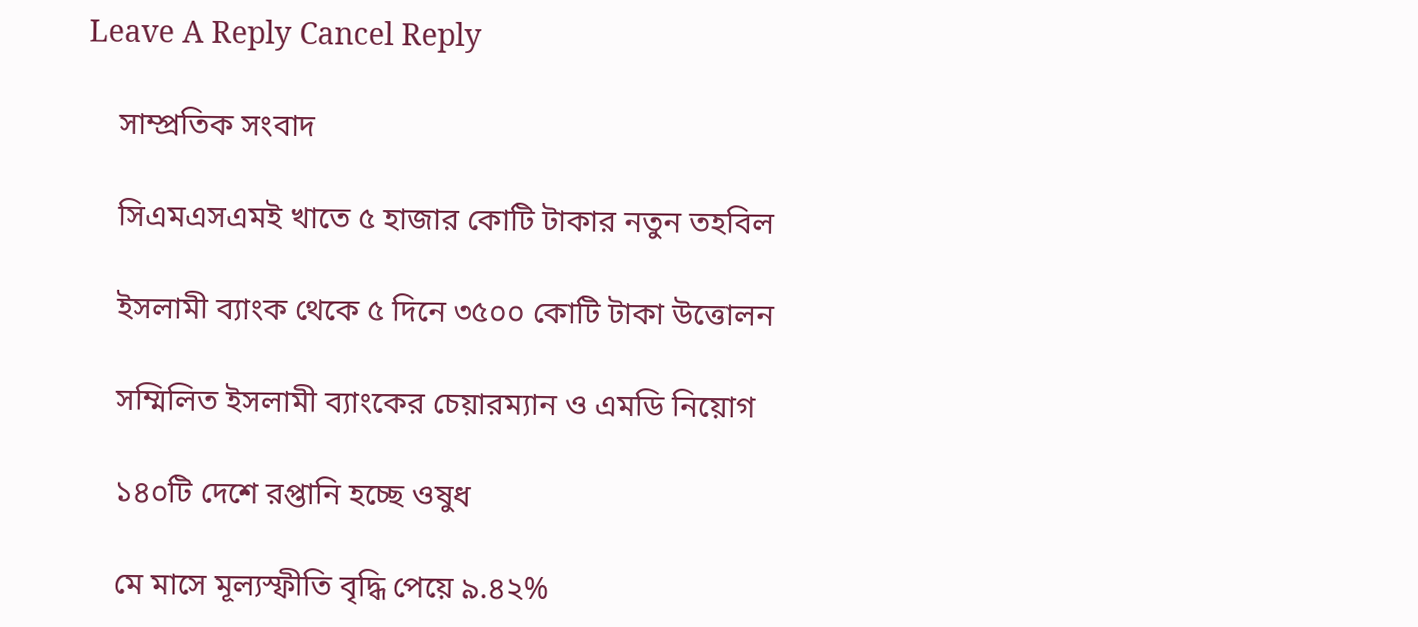Leave A Reply Cancel Reply

    সাম্প্রতিক সংবাদ

    সিএমএসএমই খাতে ৫ হাজার কোটি টাকার নতুন তহবিল

    ইসলামী ব্যাংক থেকে ৫ দিনে ৩৫০০ কোটি টাকা উত্তোলন

    সম্মিলিত ইসলামী ব্যাংকের চেয়ারম্যান ও এমডি নিয়োগ

    ১৪০টি দেশে রপ্তানি হচ্ছে ওষুধ

    মে মাসে মূল্যস্ফীতি বৃদ্ধি পেয়ে ৯.৪২%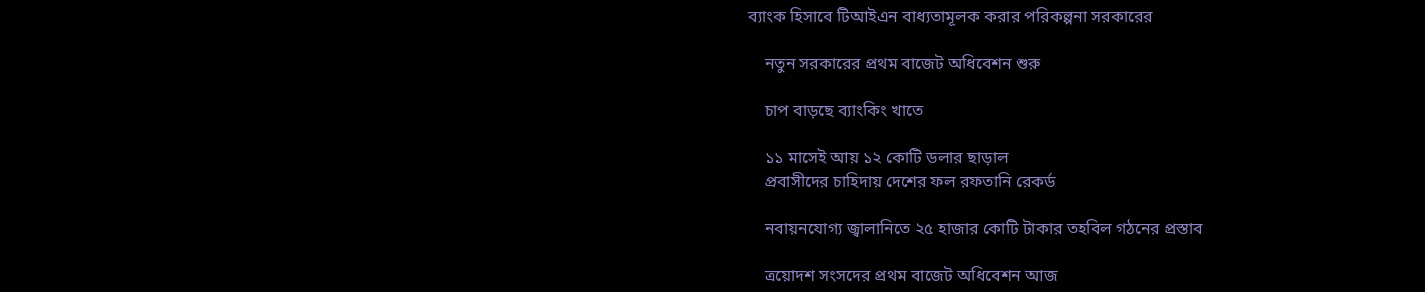ব্যাংক হিসাবে টিআইএন বাধ্যতামূলক করার পরিকল্পনা সরকারের

    নতুন সরকারের প্রথম বাজেট অধিবেশন শুরু

    চাপ বাড়ছে ব্যাংকিং খাতে

    ১১ মাসেই আয় ১২ কোটি ডলার ছাড়াল
    প্রবাসীদের চাহিদায় দেশের ফল রফতানি রেকর্ড

    নবায়নযোগ্য জ্বালানিতে ২৫ হাজার কোটি টাকার তহবিল গঠনের প্রস্তাব

    ত্রয়োদশ সংসদের প্রথম বাজেট অধিবেশন আজ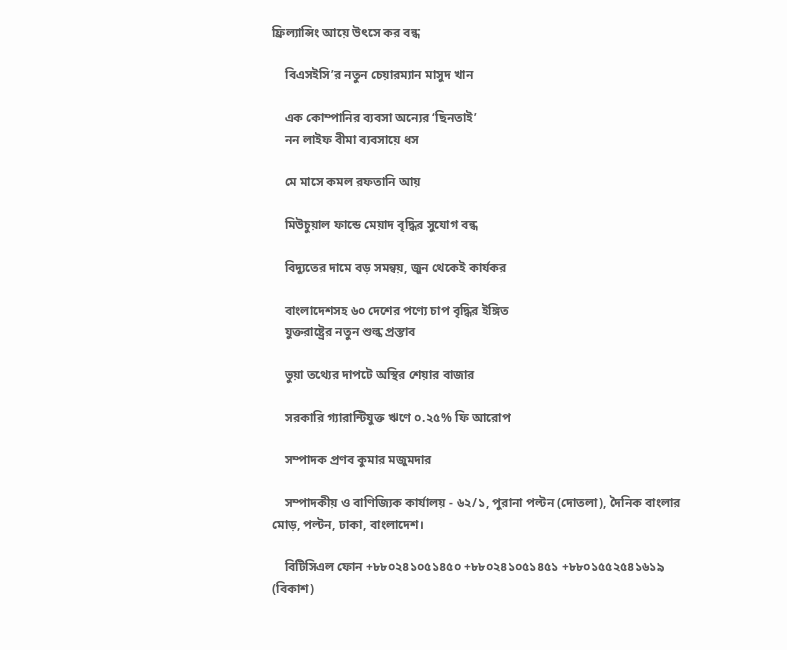ফ্রিল্যান্সিং আয়ে উৎসে কর বন্ধ

    বিএসইসি’র নতুন চেয়ারম্যান মাসুদ খান

    এক কোম্পানির ব্যবসা অন্যের ‘ছিনতাই’
    নন লাইফ বীমা ব্যবসায়ে ধস

    মে মাসে কমল রফতানি আয়

    মিউচুয়াল ফান্ডে মেয়াদ বৃদ্ধির সুযোগ বন্ধ

    বিদ্যুতের দামে বড় সমন্বয়, জুন থেকেই কার্যকর

    বাংলাদেশসহ ৬০ দেশের পণ্যে চাপ বৃদ্ধির ইঙ্গিত
    যুক্তরাষ্ট্রের নতুন শুল্ক প্রস্তাব

    ভুয়া তথ্যের দাপটে অস্থির শেয়ার বাজার

    সরকারি গ্যারান্টিযুক্ত ঋণে ০.২৫% ফি আরোপ

    সম্পাদক প্রণব কুমার মজুমদার

    সম্পাদকীয় ও বাণিজ্যিক কার্যালয় - ৬২/১, পুরানা পল্টন (দোতলা), দৈনিক বাংলার মোড়, পল্টন, ঢাকা, বাংলাদেশ।

    বিটিসিএল ফোন +৮৮০২৪১০৫১৪৫০ +৮৮০২৪১০৫১৪৫১ +৮৮০১৫৫২৫৪১৬১৯ (বিকাশ)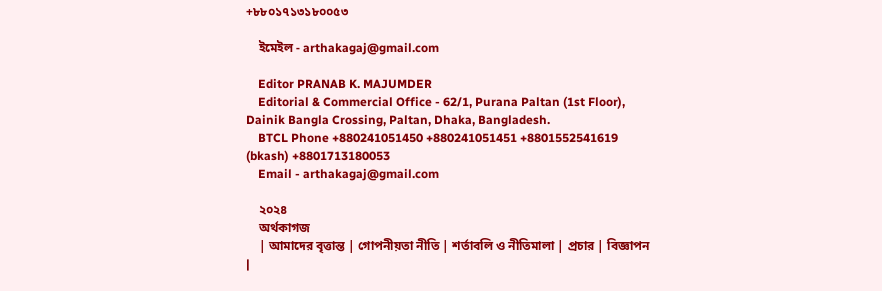+৮৮০১৭১৩১৮০০৫৩

    ইমেইল - arthakagaj@gmail.com

    Editor PRANAB K. MAJUMDER
    Editorial & Commercial Office - 62/1, Purana Paltan (1st Floor), Dainik Bangla Crossing, Paltan, Dhaka, Bangladesh.
    BTCL Phone +880241051450 +880241051451 +8801552541619 (bkash) +8801713180053
    Email - arthakagaj@gmail.com

    ২০২৪
    অর্থকাগজ
    | আমাদের বৃত্তান্ত | গোপনীয়তা নীতি | শর্তাবলি ও নীতিমালা | প্রচার | বিজ্ঞাপন |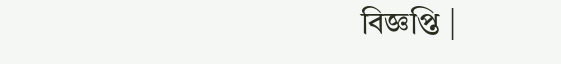বিজ্ঞপ্তি |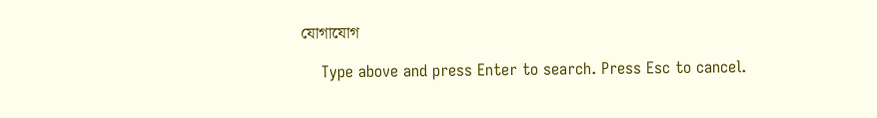যোগাযোগ

    Type above and press Enter to search. Press Esc to cancel.